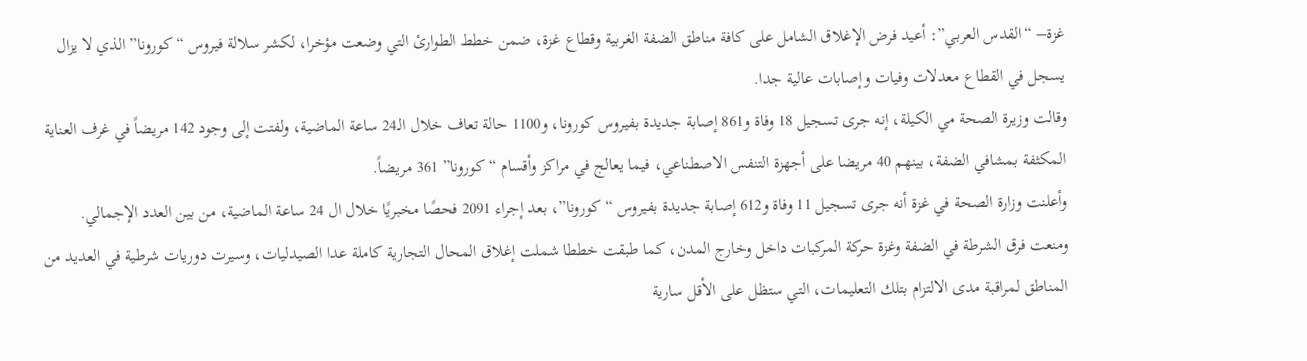غزة– “القدس العربي”: أعيد فرض الإغلاق الشامل على كافة مناطق الضفة الغربية وقطاع غزة، ضمن خطط الطوارئ التي وضعت مؤخرا، لكشر سلالة فيروس “كورونا” الذي لا يزال يسجل في القطاع معدلات وفيات وإصابات عالية جدا.
وقالت وزيرة الصحة مي الكيلة، إنه جرى تسجيل 18 وفاة و861 إصابة جديدة بفيروس كورونا، و1100 حالة تعاف خلال الـ24 ساعة الماضية، ولفتت إلى وجود 142 مريضاً في غرف العناية المكثفة بمشافي الضفة، بينهم 40 مريضا على أجهزة التنفس الاصطناعي، فيما يعالج في مراكز وأقسام “كورونا” 361 مريضاً.
وأعلنت وزارة الصحة في غزة أنه جرى تسجيل 11 وفاة و612 إصابة جديدة بفيروس “كورونا”، بعد إجراء 2091 فحصًا مخبريًا خلال ال 24 ساعة الماضية، من بين العدد الإجمالي.
ومنعت فرق الشرطة في الضفة وغزة حركة المركبات داخل وخارج المدن، كما طبقت خططا شملت إغلاق المحال التجارية كاملة عدا الصيدليات، وسيرت دوريات شرطية في العديد من المناطق لمراقبة مدى الالتزام بتلك التعليمات، التي ستظل على الأقل سارية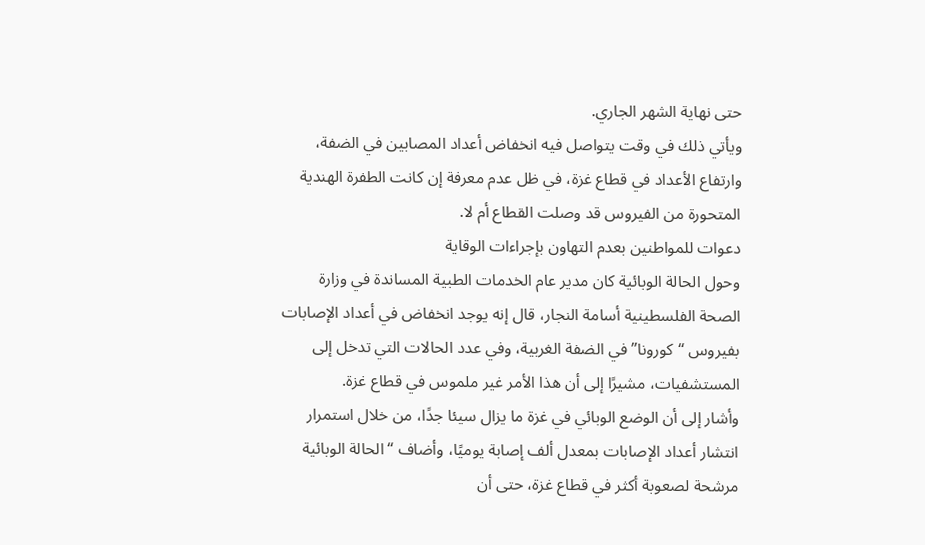حتى نهاية الشهر الجاري.
ويأتي ذلك في وقت يتواصل فيه انخفاض أعداد المصابين في الضفة، وارتفاع الأعداد في قطاع غزة، في ظل عدم معرفة إن كانت الطفرة الهندية المتحورة من الفيروس قد وصلت القطاع أم لا.
دعوات للمواطنين بعدم التهاون بإجراءات الوقاية
وحول الحالة الوبائية كان مدير عام الخدمات الطبية المساندة في وزارة الصحة الفلسطينية أسامة النجار، قال إنه يوجد انخفاض في أعداد الإصابات بفيروس “كورونا” في الضفة الغربية، وفي عدد الحالات التي تدخل إلى المستشفيات، مشيرًا إلى أن هذا الأمر غير ملموس في قطاع غزة.
وأشار إلى أن الوضع الوبائي في غزة ما يزال سيئا جدًا، من خلال استمرار انتشار أعداد الإصابات بمعدل ألف إصابة يوميًا، وأضاف “الحالة الوبائية مرشحة لصعوبة أكثر في قطاع غزة، حتى أن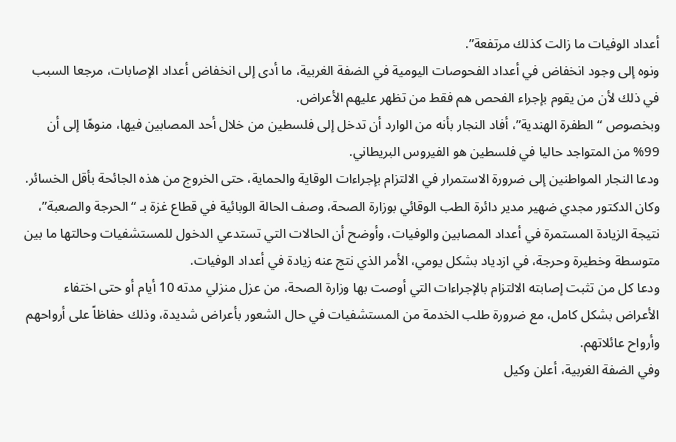أعداد الوفيات ما زالت كذلك مرتفعة”.
ونوه إلى وجود انخفاض في أعداد الفحوصات اليومية في الضفة الغربية، ما أدى إلى انخفاض أعداد الإصابات، مرجعا السبب في ذلك لأن من يقوم بإجراء الفحص هم فقط من تظهر عليهم الأعراض.
وبخصوص “الطفرة الهندية”، أفاد النجار بأنه من الوارد أن تدخل إلى فلسطين من خلال أحد المصابين فيها، منوهًا إلى أن 99% من المتواجد حاليا في فلسطين هو الفيروس البريطاني.
ودعا النجار المواطنين إلى ضرورة الاستمرار في الالتزام بإجراءات الوقاية والحماية، حتى الخروج من هذه الجائحة بأقل الخسائر.
وكان الدكتور مجدي ضهير مدير دائرة الطب الوقائي بوزارة الصحة، وصف الحالة الوبائية في قطاع غزة بـ “الحرجة والصعبة”، نتيجة الزيادة المستمرة في أعداد المصابين والوفيات، وأوضح أن الحالات التي تستدعي الدخول للمستشفيات وحالتها ما بين متوسطة وخطيرة وحرجة، في ازدياد بشكل يومي، الأمر الذي نتج عنه زيادة في أعداد الوفيات.
ودعا كل من تثبت إصابته الالتزام بالإجراءات التي أوصت بها وزارة الصحة، من عزل منزلي مدته 10 أيام أو حتى اختفاء الأعراض بشكل كامل، مع ضرورة طلب الخدمة من المستشفيات في حال الشعور بأعراض شديدة، وذلك حفاظاً على أرواحهم وأرواح عائلاتهم.
وفي الضفة الغربية، أعلن وكيل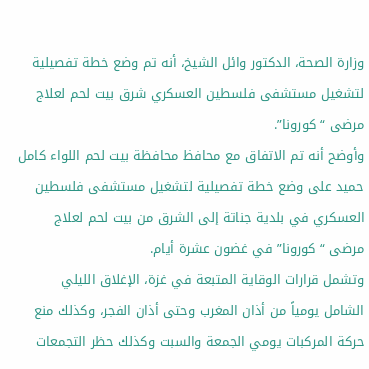وزارة الصحة، الدكتور وائل الشيخ، أنه تم وضع خطة تفصيلية لتشغيل مستشفى فلسطين العسكري شرق بيت لحم لعلاج مرضى “كورونا”.
وأوضح أنه تم الاتفاق مع محافظ محافظة بيت لحم اللواء كامل حميد على وضع خطة تفصيلية لتشغيل مستشفى فلسطين العسكري في بلدية جناتة إلى الشرق من بيت لحم لعلاج مرضى “كورونا” في غضون عشرة أيام.
وتشمل قرارات الوقاية المتبعة في غزة، الإغلاق الليلي الشامل يومياً من أذان المغرب وحتى أذان الفجر، وكذلك منع حركة المركبات يومي الجمعة والسبت وكذلك حظر التجمعات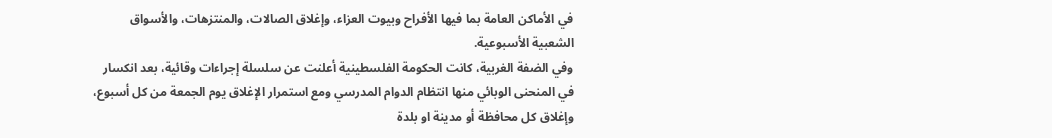في الأماكن العامة بما فيها الأفراح وبيوت العزاء، وإغلاق الصالات، والمنتزهات، والأسواق الشعبية الأسبوعية.
وفي الضفة الغربية، كانت الحكومة الفلسطينية أعلنت عن سلسلة إجراءات وقائية، بعد انكسار في المنحنى الوبائي منها انتظام الدوام المدرسي ومع استمرار الإغلاق يوم الجمعة من كل أسبوع، وإغلاق كل محافظة أو مدينة او بلدة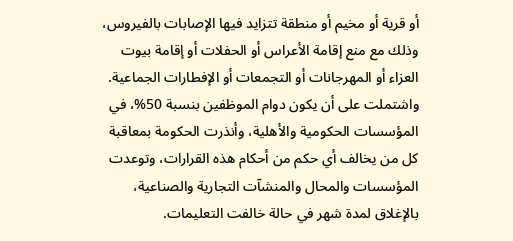أو قرية أو مخيم أو منطقة تتزايد فيها الإصابات بالفيروس، وذلك مع منع إقامة الأعراس أو الحفلات أو إقامة بيوت العزاء أو المهرجانات أو التجمعات أو الإفطارات الجماعية.
واشتملت على أن يكون دوام الموظفين بنسبة 50%، في المؤسسات الحكومية والأهلية، وأنذرت الحكومة بمعاقبة كل من يخالف أي حكم من أحكام هذه القرارات، وتوعدت المؤسسات والمحال والمنشآت التجارية والصناعية، بالإغلاق لمدة شهر في حالة خالفت التعليمات.